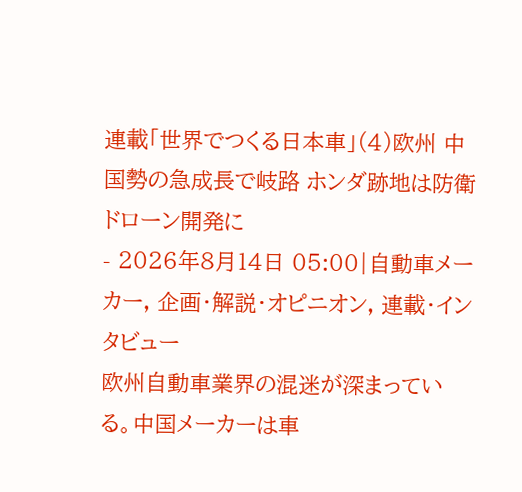連載「世界でつくる日本車」(4)欧州 中国勢の急成長で岐路 ホンダ跡地は防衛ドローン開発に
- 2026年8月14日 05:00|自動車メーカー, 企画・解説・オピニオン, 連載・インタビュー
欧州自動車業界の混迷が深まっている。中国メーカーは車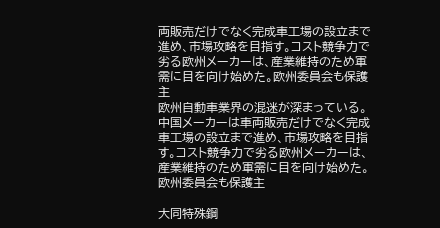両販売だけでなく完成車工場の設立まで進め、市場攻略を目指す。コスト競争力で劣る欧州メーカーは、産業維持のため軍需に目を向け始めた。欧州委員会も保護主
欧州自動車業界の混迷が深まっている。中国メーカーは車両販売だけでなく完成車工場の設立まで進め、市場攻略を目指す。コスト競争力で劣る欧州メーカーは、産業維持のため軍需に目を向け始めた。欧州委員会も保護主

大同特殊鋼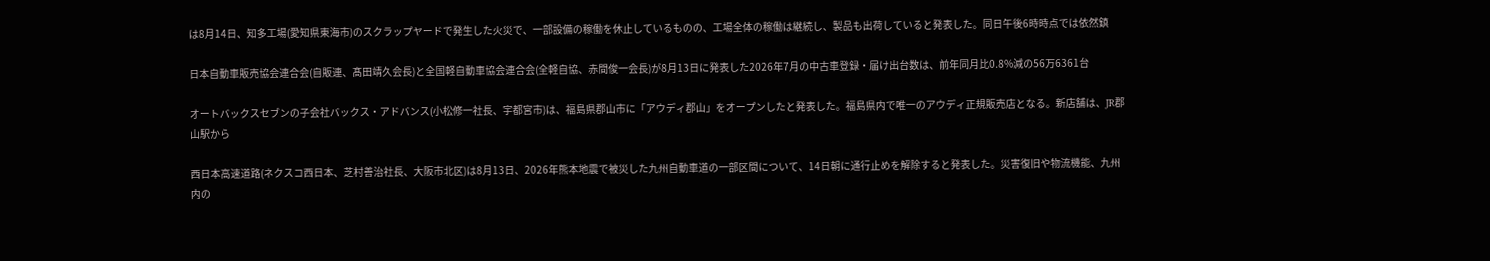は8月14日、知多工場(愛知県東海市)のスクラップヤードで発生した火災で、一部設備の稼働を休止しているものの、工場全体の稼働は継続し、製品も出荷していると発表した。同日午後6時時点では依然鎮

日本自動車販売協会連合会(自販連、髙田靖久会長)と全国軽自動車協会連合会(全軽自協、赤間俊一会長)が8月13日に発表した2026年7月の中古車登録・届け出台数は、前年同月比0.8%減の56万6361台

オートバックスセブンの子会社バックス・アドバンス(小松修一社長、宇都宮市)は、福島県郡山市に「アウディ郡山」をオープンしたと発表した。福島県内で唯一のアウディ正規販売店となる。新店舗は、JR郡山駅から

西日本高速道路(ネクスコ西日本、芝村善治社長、大阪市北区)は8月13日、2026年熊本地震で被災した九州自動車道の一部区間について、14日朝に通行止めを解除すると発表した。災害復旧や物流機能、九州内の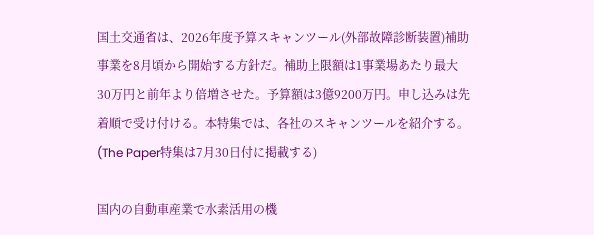国土交通省は、2026年度予算スキャンツール(外部故障診断装置)補助事業を8月頃から開始する方針だ。補助上限額は1事業場あたり最大30万円と前年より倍増させた。予算額は3億9200万円。申し込みは先着順で受け付ける。本特集では、各社のスキャンツールを紹介する。(The Paper特集は7月30日付に掲載する)

国内の自動車産業で水素活用の機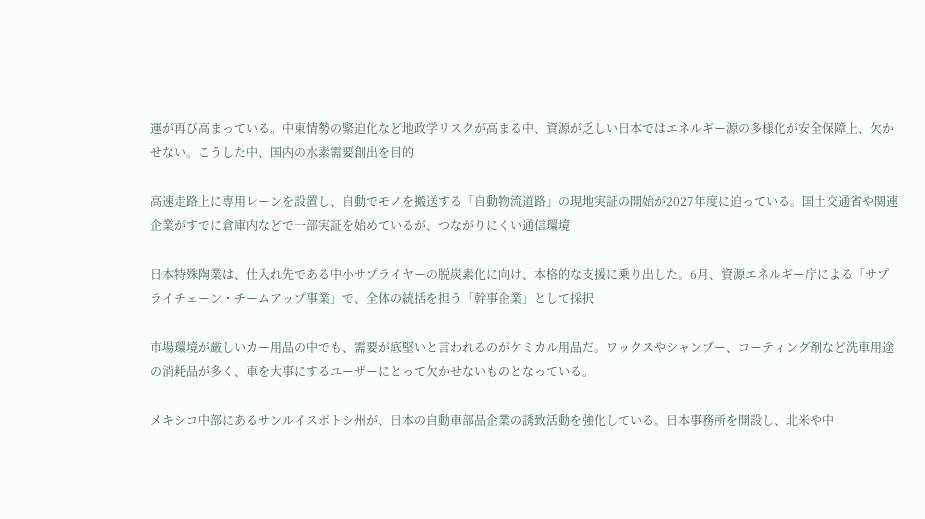運が再び高まっている。中東情勢の緊迫化など地政学リスクが高まる中、資源が乏しい日本ではエネルギー源の多様化が安全保障上、欠かせない。こうした中、国内の水素需要創出を目的

高速走路上に専用レーンを設置し、自動でモノを搬送する「自動物流道路」の現地実証の開始が2027年度に迫っている。国土交通省や関連企業がすでに倉庫内などで一部実証を始めているが、つながりにくい通信環境

日本特殊陶業は、仕入れ先である中小サプライヤーの脱炭素化に向け、本格的な支援に乗り出した。6月、資源エネルギー庁による「サプライチェーン・チームアップ事業」で、全体の統括を担う「幹事企業」として採択

市場環境が厳しいカー用品の中でも、需要が底堅いと言われるのがケミカル用品だ。ワックスやシャンプー、コーティング剤など洗車用途の消耗品が多く、車を大事にするユーザーにとって欠かせないものとなっている。

メキシコ中部にあるサンルイスポトシ州が、日本の自動車部品企業の誘致活動を強化している。日本事務所を開設し、北米や中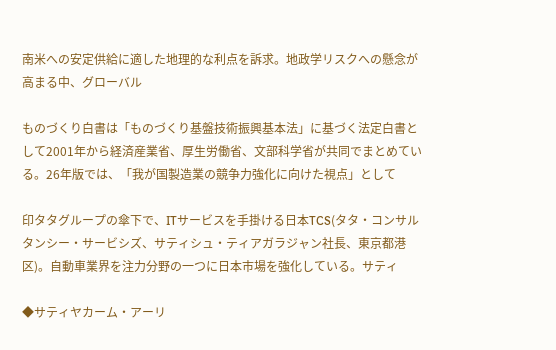南米への安定供給に適した地理的な利点を訴求。地政学リスクへの懸念が高まる中、グローバル

ものづくり白書は「ものづくり基盤技術振興基本法」に基づく法定白書として2001年から経済産業省、厚生労働省、文部科学省が共同でまとめている。26年版では、「我が国製造業の競争力強化に向けた視点」として

印タタグループの傘下で、ITサービスを手掛ける日本TCS(タタ・コンサルタンシー・サービシズ、サティシュ・ティアガラジャン社長、東京都港区)。自動車業界を注力分野の一つに日本市場を強化している。サティ

◆サティヤカーム・アーリ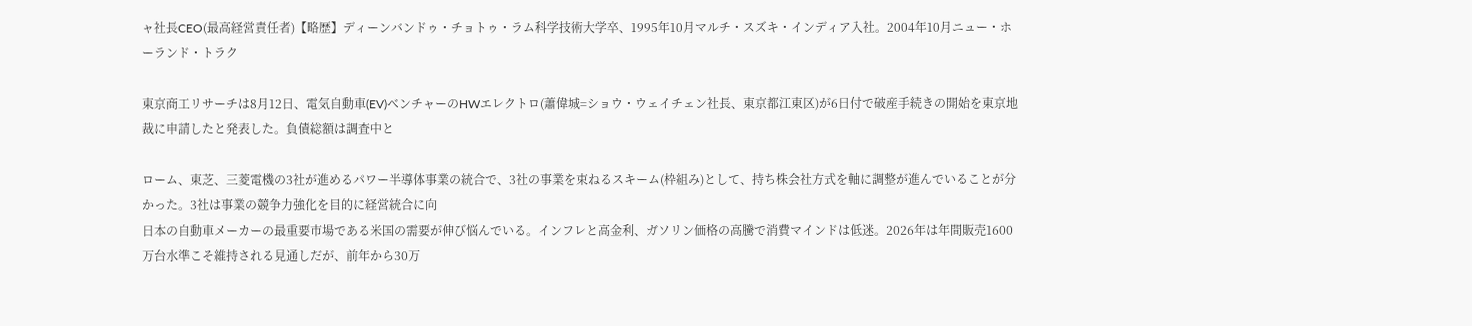ャ社長CEO(最高経営責任者)【略歴】ディーンバンドゥ・チョトゥ・ラム科学技術大学卒、1995年10月マルチ・スズキ・インディア入社。2004年10月ニュー・ホーランド・トラク

東京商工リサーチは8月12日、電気自動車(EV)ベンチャーのHWエレクトロ(蕭偉城=ショウ・ウェイチェン社長、東京都江東区)が6日付で破産手続きの開始を東京地裁に申請したと発表した。負債総額は調査中と

ローム、東芝、三菱電機の3社が進めるパワー半導体事業の統合で、3社の事業を束ねるスキーム(枠組み)として、持ち株会社方式を軸に調整が進んでいることが分かった。3社は事業の競争力強化を目的に経営統合に向
日本の自動車メーカーの最重要市場である米国の需要が伸び悩んでいる。インフレと高金利、ガソリン価格の高騰で消費マインドは低迷。2026年は年間販売1600万台水準こそ維持される見通しだが、前年から30万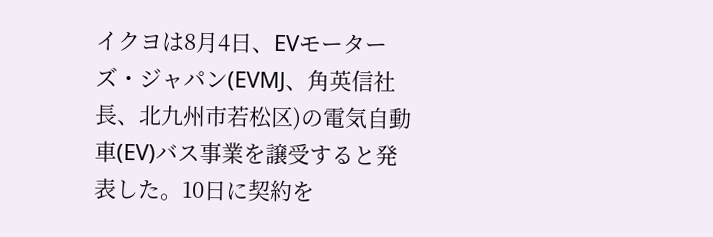イクヨは8月4日、EVモーターズ・ジャパン(EVMJ、角英信社長、北九州市若松区)の電気自動車(EV)バス事業を譲受すると発表した。10日に契約を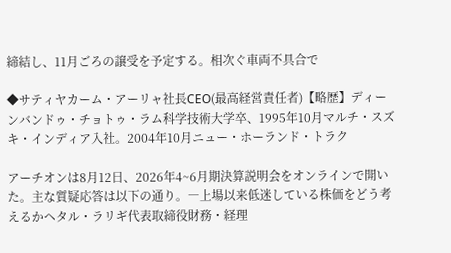締結し、11月ごろの譲受を予定する。相次ぐ車両不具合で

◆サティヤカーム・アーリャ社長CEO(最高経営責任者)【略歴】ディーンバンドゥ・チョトゥ・ラム科学技術大学卒、1995年10月マルチ・スズキ・インディア入社。2004年10月ニュー・ホーランド・トラク

アーチオンは8月12日、2026年4~6月期決算説明会をオンラインで開いた。主な質疑応答は以下の通り。―上場以来低迷している株価をどう考えるかヘタル・ラリギ代表取締役財務・経理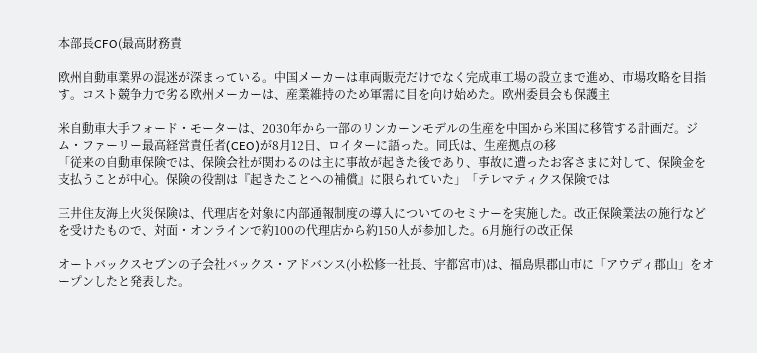本部長CFO(最高財務責

欧州自動車業界の混迷が深まっている。中国メーカーは車両販売だけでなく完成車工場の設立まで進め、市場攻略を目指す。コスト競争力で劣る欧州メーカーは、産業維持のため軍需に目を向け始めた。欧州委員会も保護主

米自動車大手フォード・モーターは、2030年から一部のリンカーンモデルの生産を中国から米国に移管する計画だ。ジム・ファーリー最高経営責任者(CEO)が8月12日、ロイターに語った。同氏は、生産拠点の移
「従来の自動車保険では、保険会社が関わるのは主に事故が起きた後であり、事故に遭ったお客さまに対して、保険金を支払うことが中心。保険の役割は『起きたことへの補償』に限られていた」「テレマティクス保険では

三井住友海上火災保険は、代理店を対象に内部通報制度の導入についてのセミナーを実施した。改正保険業法の施行などを受けたもので、対面・オンラインで約100の代理店から約150人が参加した。6月施行の改正保

オートバックスセブンの子会社バックス・アドバンス(小松修一社長、宇都宮市)は、福島県郡山市に「アウディ郡山」をオープンしたと発表した。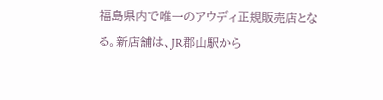福島県内で唯一のアウディ正規販売店となる。新店舗は、JR郡山駅から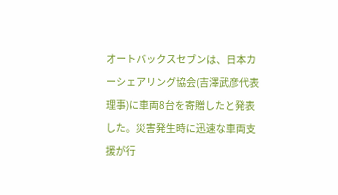オートバックスセブンは、日本カーシェアリング協会(吉澤武彦代表理事)に車両8台を寄贈したと発表した。災害発生時に迅速な車両支援が行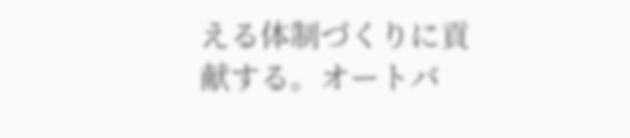える体制づくりに貢献する。オートバ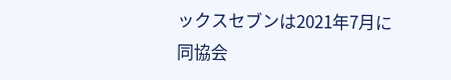ックスセブンは2021年7月に同協会